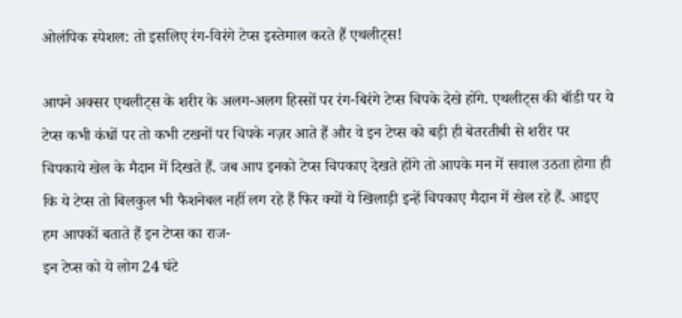ओलंपिक स्पेशल: तो इसलिए रंग-विरंगे टेप्स इस्तेमाल करते हैं एथलीट्स!

आपने अक्सर एथलीट्स के शरीर के अलग-अलग हिस्सों पर रंग-बिरंगे टेप्स चिपके देखे होंगे. एथलीट्स की बॉडी पर ये टेप्स कभी कंधों पर तो कभी टखनों पर चिपके नज़र आते हैं और वे इन टेप्स को बड़ी ही बेतरतीबी से शरीर पर चिपकाये खेल के मैदान में दिखते हैं. जब आप इनको टेप्स चिपकाए देखते होंगे तो आपके मन में सवाल उठता होगा ही कि ये टेप्स तो बिलकुल भी फैशनेबल नहीं लग रहे हैं फिर क्यों ये खिलाड़ी इन्हें चिपकाए मैदान में खेल रहे हैं. आइए हम आपकों बताते हैं इन टेप्स का राज-
इन टेप्स को ये लोग 24 घंटे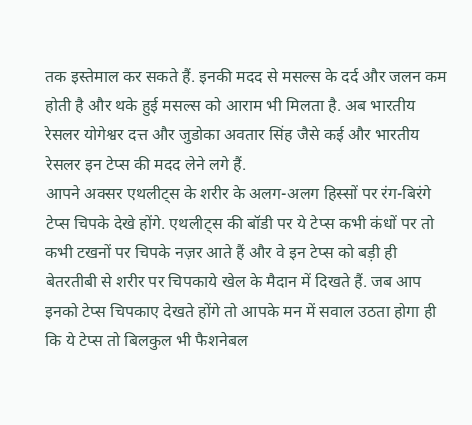तक इस्तेमाल कर सकते हैं. इनकी मदद से मसल्स के दर्द और जलन कम होती है और थके हुई मसल्स को आराम भी मिलता है. अब भारतीय रेसलर योगेश्वर दत्त और जुडोका अवतार सिंह जैसे कई और भारतीय रेसलर इन टेप्स की मदद लेने लगे हैं.
आपने अक्सर एथलीट्स के शरीर के अलग-अलग हिस्सों पर रंग-बिरंगे टेप्स चिपके देखे होंगे. एथलीट्स की बॉडी पर ये टेप्स कभी कंधों पर तो कभी टखनों पर चिपके नज़र आते हैं और वे इन टेप्स को बड़ी ही बेतरतीबी से शरीर पर चिपकाये खेल के मैदान में दिखते हैं. जब आप इनको टेप्स चिपकाए देखते होंगे तो आपके मन में सवाल उठता होगा ही कि ये टेप्स तो बिलकुल भी फैशनेबल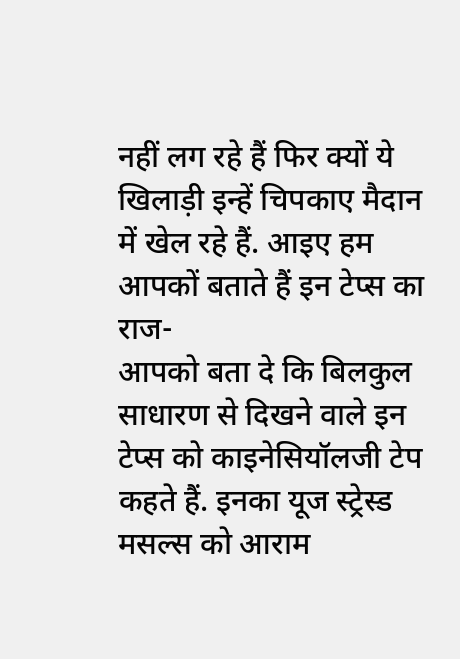नहीं लग रहे हैं फिर क्यों ये खिलाड़ी इन्हें चिपकाए मैदान में खेल रहे हैं. आइए हम आपकों बताते हैं इन टेप्स का राज-
आपको बता दे कि बिलकुल साधारण से दिखने वाले इन टेप्स को काइनेसियॉलजी टेप कहते हैं. इनका यूज स्ट्रेस्ड मसल्स को आराम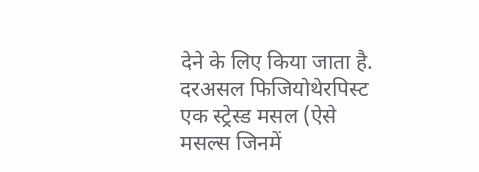देने के लिए किया जाता है. दरअसल फिजियोथेरपिस्ट एक स्ट्रेस्ड मसल (ऐसे मसल्स जिनमें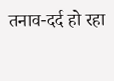तनाव-दर्द हो रहा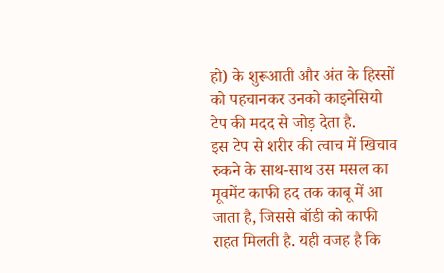हो) के शुरूआती और अंत के हिस्सों को पहचानकर उनको काइनेसियो टेप की मदद से जोड़ देता है.
इस टेप से शरीर की त्वाच में खिचाव रुकने के साथ-साथ उस मसल का मूवमेंट काफी हद तक काबू में आ जाता है, जिससे बॉडी को काफी राहत मिलती है. यही वजह है कि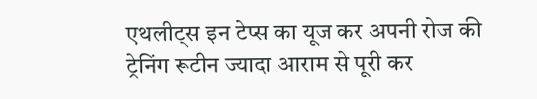एथलीट्स इन टेप्स का यूज कर अपनी रोज की ट्रेनिंग रूटीन ज्यादा आराम से पूरी कर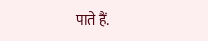पाते हैं.